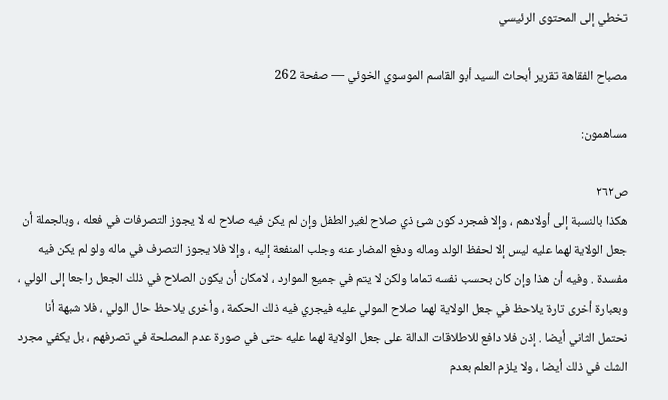تخطي إلى المحتوى الرئيسي

مصباح الفقاهة تقرير أبحاث السيد أبو القاسم الموسوي الخوئي — صفحة 262

مساهمون:

ص٢٦٢
هكذا بالنسبة إلى أولادهم ، وإلا فمجرد كون شئ ذي صلاح لغير الطفل وإن لم يكن فيه صلاح له لا يجوز التصرفات في فعله ، وبالجملة أن جعل الولاية لهما عليه ليس إلا لحفظ الولد وماله ودفع المضار عنه وجلب المنفعة إليه ، وإلا فلا يجوز التصرف في ماله ولو لم يكن فيه مفسدة . وفيه أن هذا وإن كان بحسب نفسه تماما ولكن لا يتم في جميع الموارد ، لامكان أن يكون الصلاح في ذلك الجعل راجعا إلى الولي ، وبعبارة أخرى تارة يلاحظ في جعل الولاية لهما صلاح المولي عليه فيجري فيه ذلك الحكمة ، وأخرى يلاحظ حال الولي ، فلا شبهة أنا نحتمل الثاني أيضا . إذن فلا دافع للاطلاقات الدالة على جعل الولاية لهما عليه حتى في صورة عدم المصلحة في تصرفهم ، بل يكفي مجرد الشك في ذلك أيضا ، ولا يلزم العلم بعدم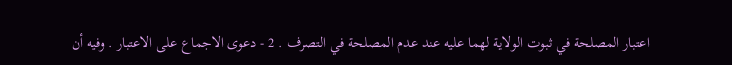اعتبار المصلحة في ثبوت الولاية لهما عليه عند عدم المصلحة في التصرف . 2 - دعوى الاجماع على الاعتبار . وفيه أن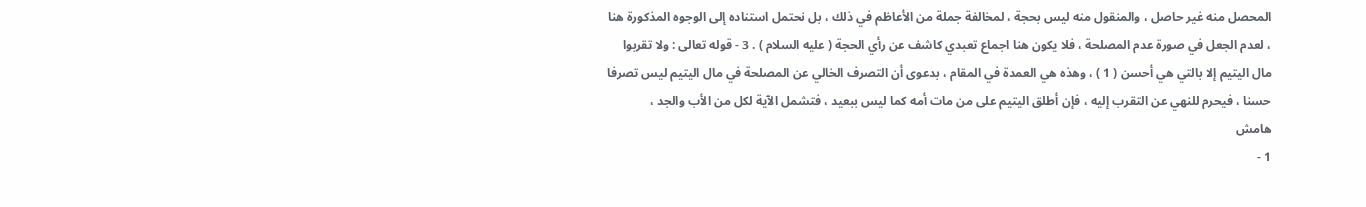المحصل منه غير حاصل ، والمنقول منه ليس بحجة ، لمخالفة جملة من الأعاظم في ذلك ، بل نحتمل استناده إلى الوجوه المذكورة هنا ، لعدم الجعل في صورة عدم المصلحة ، فلا يكون هنا اجماع تعبدي كاشف عن رأي الحجة ( عليه السلام ) . 3 - قوله تعالى : ولا تقربوا مال اليتيم إلا بالتي هي أحسن ( 1 ) ، وهذه هي العمدة في المقام ، بدعوى أن التصرف الخالي عن المصلحة في مال اليتيم ليس تصرفا حسنا ، فيحرم للنهي عن التقرب إليه ، فإن أطلق اليتيم على من مات أمه كما ليس ببعيد ، فتشمل الآية لكل من الأب والجد ،
هامش
1 -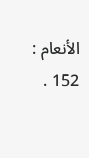الأنعام : 152 .